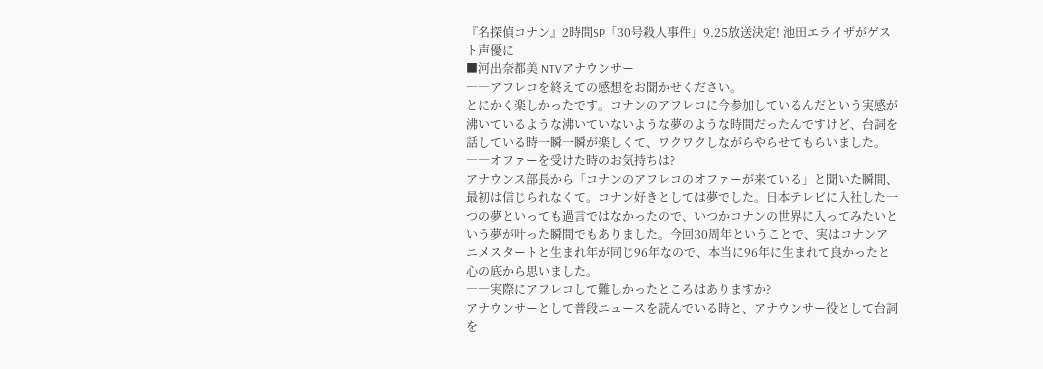『名探偵コナン』2時間SP「30号殺人事件」9.25放送決定! 池田エライザがゲスト声優に
■河出奈都美 NTVアナウンサー
――アフレコを終えての感想をお聞かせください。
とにかく楽しかったです。コナンのアフレコに今参加しているんだという実感が沸いているような沸いていないような夢のような時間だったんですけど、台詞を話している時一瞬一瞬が楽しくて、ワクワクしながらやらせてもらいました。
――オファーを受けた時のお気持ちは?
アナウンス部長から「コナンのアフレコのオファーが来ている」と聞いた瞬間、最初は信じられなくて。コナン好きとしては夢でした。日本テレビに入社した一つの夢といっても過言ではなかったので、いつかコナンの世界に入ってみたいという夢が叶った瞬間でもありました。今回30周年ということで、実はコナンアニメスタートと生まれ年が同じ96年なので、本当に96年に生まれて良かったと心の底から思いました。
――実際にアフレコして難しかったところはありますか?
アナウンサーとして普段ニュースを読んでいる時と、アナウンサー役として台詞を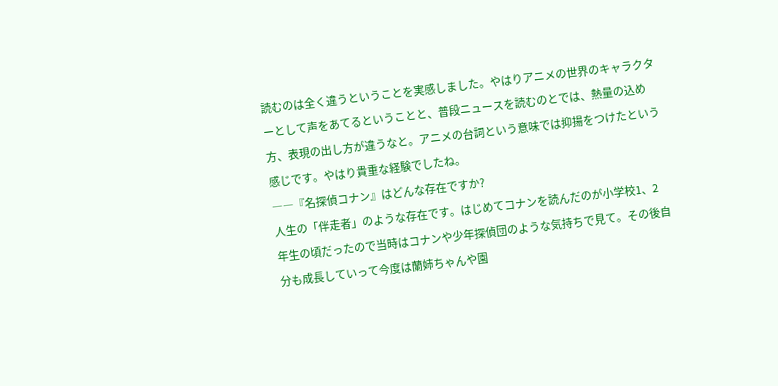読むのは全く違うということを実感しました。やはりアニメの世界のキャラクターとして声をあてるということと、普段ニュースを読むのとでは、熱量の込め方、表現の出し方が違うなと。アニメの台詞という意味では抑揚をつけたという感じです。やはり貴重な経験でしたね。
――『名探偵コナン』はどんな存在ですか?
人生の「伴走者」のような存在です。はじめてコナンを読んだのが小学校1、2年生の頃だったので当時はコナンや少年探偵団のような気持ちで見て。その後自分も成長していって今度は蘭姉ちゃんや園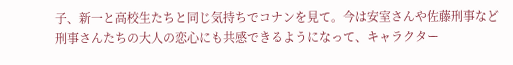子、新一と高校生たちと同じ気持ちでコナンを見て。今は安室さんや佐藤刑事など刑事さんたちの大人の恋心にも共感できるようになって、キャラクター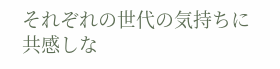それぞれの世代の気持ちに共感しな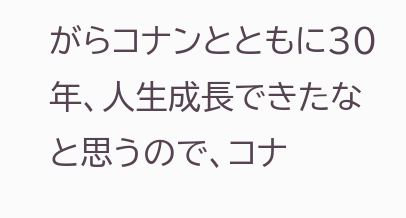がらコナンとともに30年、人生成長できたなと思うので、コナ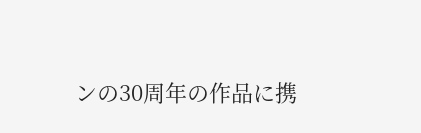ンの30周年の作品に携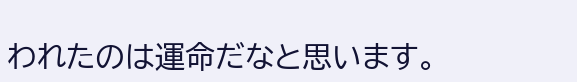われたのは運命だなと思います。